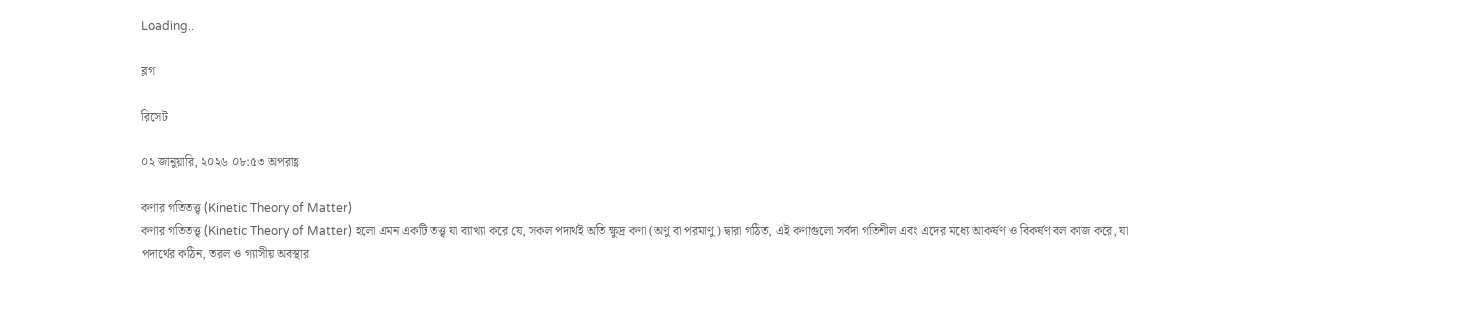Loading..

ব্লগ

রিসেট

০২ জানুয়ারি, ২০২৬ ০৮:৫৩ অপরাহ্ণ

কণার গতিতত্ত্ব (Kinetic Theory of Matter)
কণার গতিতত্ত্ব (Kinetic Theory of Matter) হলো এমন একটি তত্ত্ব যা ব্যাখ্যা করে যে, সকল পদার্থই অতি ক্ষুদ্র কণা (অণু বা পরমাণু) দ্বারা গঠিত, এই কণাগুলো সর্বদা গতিশীল এবং এদের মধ্যে আকর্ষণ ও বিকর্ষণ বল কাজ করে, যা পদার্থের কঠিন, তরল ও গ্যাসীয় অবস্থার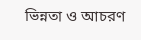ভিন্নতা ও আচরণ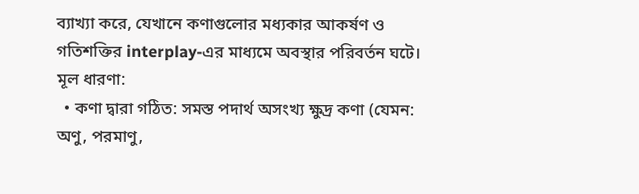ব্যাখ্যা করে, যেখানে কণাগুলোর মধ্যকার আকর্ষণ ও গতিশক্তির interplay-এর মাধ্যমে অবস্থার পরিবর্তন ঘটে।
মূল ধারণা:
  • কণা দ্বারা গঠিত: সমস্ত পদার্থ অসংখ্য ক্ষুদ্র কণা (যেমন: অণু, পরমাণু,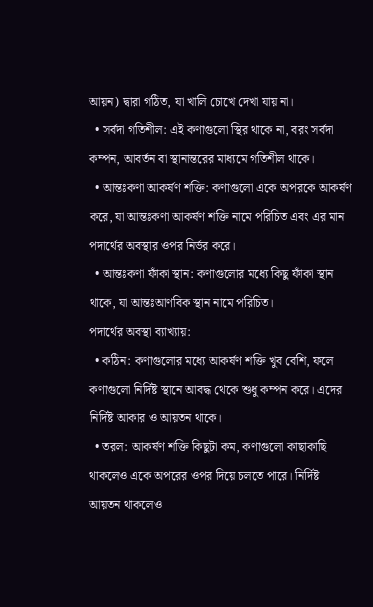আয়ন) দ্বারা গঠিত, যা খালি চোখে দেখা যায় না।
  • সর্বদা গতিশীল: এই কণাগুলো স্থির থাকে না, বরং সর্বদা কম্পন, আবর্তন বা স্থানান্তরের মাধ্যমে গতিশীল থাকে।
  • আন্তঃকণা আকর্ষণ শক্তি: কণাগুলো একে অপরকে আকর্ষণ করে, যা আন্তঃকণা আকর্ষণ শক্তি নামে পরিচিত এবং এর মান পদার্থের অবস্থার ওপর নির্ভর করে।
  • আন্তঃকণা ফাঁকা স্থান: কণাগুলোর মধ্যে কিছু ফাঁকা স্থান থাকে, যা আন্তঃআণবিক স্থান নামে পরিচিত।
পদার্থের অবস্থা ব্যাখ্যায়:
  • কঠিন: কণাগুলোর মধ্যে আকর্ষণ শক্তি খুব বেশি, ফলে কণাগুলো নির্দিষ্ট স্থানে আবদ্ধ থেকে শুধু কম্পন করে। এদের নির্দিষ্ট আকার ও আয়তন থাকে।
  • তরল: আকর্ষণ শক্তি কিছুটা কম, কণাগুলো কাছাকাছি থাকলেও একে অপরের ওপর দিয়ে চলতে পারে। নির্দিষ্ট আয়তন থাকলেও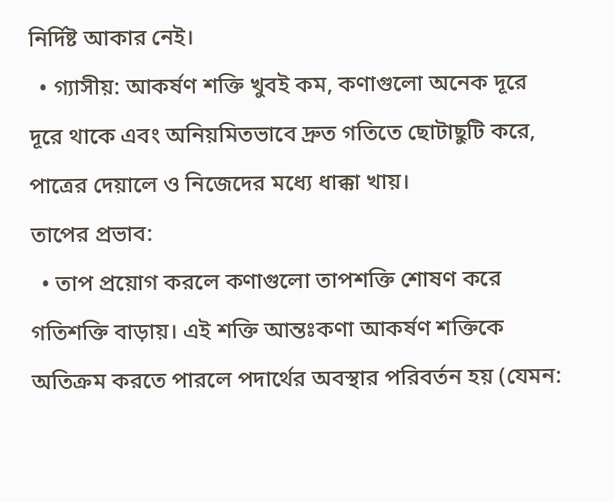নির্দিষ্ট আকার নেই।
  • গ্যাসীয়: আকর্ষণ শক্তি খুবই কম, কণাগুলো অনেক দূরে দূরে থাকে এবং অনিয়মিতভাবে দ্রুত গতিতে ছোটাছুটি করে, পাত্রের দেয়ালে ও নিজেদের মধ্যে ধাক্কা খায়।
তাপের প্রভাব:
  • তাপ প্রয়োগ করলে কণাগুলো তাপশক্তি শোষণ করে গতিশক্তি বাড়ায়। এই শক্তি আন্তঃকণা আকর্ষণ শক্তিকে অতিক্রম করতে পারলে পদার্থের অবস্থার পরিবর্তন হয় (যেমন: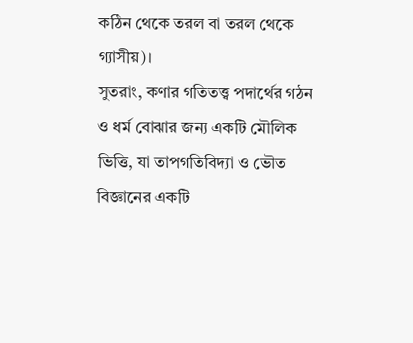কঠিন থেকে তরল বা তরল থেকে গ্যাসীয়)।
সুতরাং, কণার গতিতত্ত্ব পদার্থের গঠন ও ধর্ম বোঝার জন্য একটি মৌলিক ভিত্তি, যা তাপগতিবিদ্যা ও ভৌত বিজ্ঞানের একটি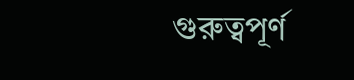গুরুত্বপূর্ণ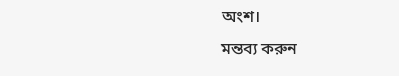অংশ।
মন্তব্য করুন